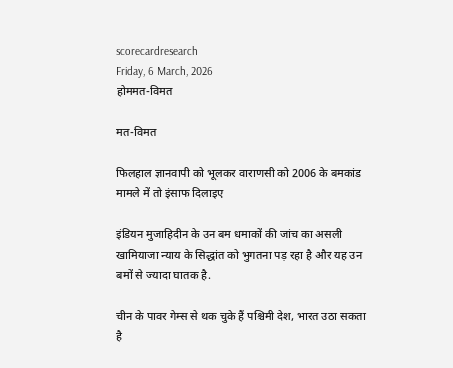scorecardresearch
Friday, 6 March, 2026
होममत-विमत

मत-विमत

फिलहाल ज्ञानवापी को भूलकर वाराणसी को 2006 के बमकांड मामले में तो इंसाफ दिलाइए

इंडियन मुजाहिदीन के उन बम धमाकों की जांच का असली खामियाजा न्याय के सिद्धांत को भुगतना पड़ रहा है और यह उन बमों से ज्यादा घातक है.

चीन के पावर गेम्स से थक चुके हैं पश्चिमी देश, भारत उठा सकता है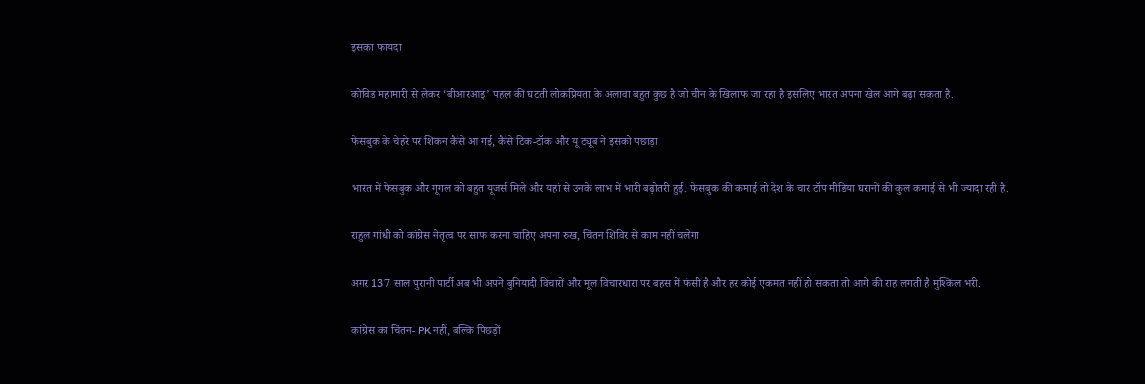इसका फायदा

कोविड महामारी से लेकर ‘बीआरआइ’ पहल की घटती लोकप्रियता के अलावा बहुत कुछ है जो चीन के खिलाफ जा रहा है इसलिए भारत अपना खेल आगे बढ़ा सकता है.

फेसबुक के चेहरे पर शिकन कैसे आ गई, कैसे टिक-टॉक और यू ट्यूब ने इसको पछाड़ा

भारत में फेसबुक और गूगल को बहुत यूजर्स मिले और यहां से उनके लाभ में भारी बढ़ोतरी हुई. फेसबुक की कमाई तो देश के चार टॉप मीडिया घरानों की कुल कमाई से भी ज्यादा रही है.

राहुल गांधी को कांग्रेस नेतृत्व पर साफ करना चाहिए अपना रुख, चिंतन शिविर से काम नहीं चलेगा

अगर 137 साल पुरानी पार्टी अब भी अपने बुनियादी विचारों और मूल विचारधारा पर बहस में फंसी है और हर कोई एकमत नहीं हो सकता तो आगे की राह लगती है मुश्किल भरी.

कांग्रेस का चिंतन- PK नहीं, बल्कि पिछड़ों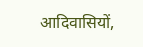आदिवासियों,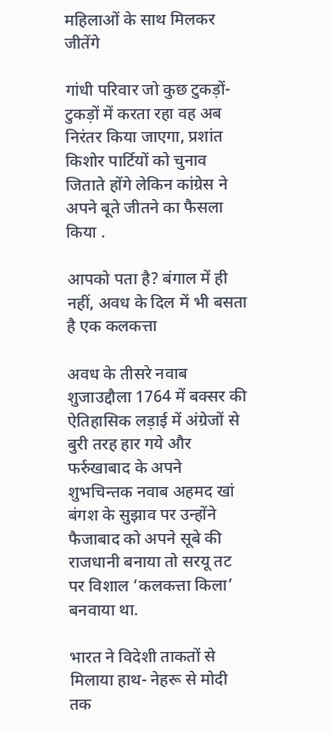महिलाओं के साथ मिलकर जीतेंगे

गांधी परिवार जो कुछ टुकड़ों-टुकड़ों में करता रहा वह अब निरंतर किया जाएगा, प्रशांत किशोर पार्टियों को चुनाव जिताते होंगे लेकिन कांग्रेस ने अपने बूते जीतने का फैसला किया .

आपको पता है? बंगाल में ही नहीं, अवध के दिल में भी बसता है एक कलकत्ता

अवध के तीसरे नवाब शुजाउद्दौला 1764 में बक्सर की ऐतिहासिक लड़ाई में अंग्रेजों से बुरी तरह हार गये और फर्रुखाबाद के अपने शुभचिन्तक नवाब अहमद खां बंगश के सुझाव पर उन्होंने फैजाबाद को अपने सूबे की राजधानी बनाया तो सरयू तट पर विशाल ‘कलकत्ता किला’ बनवाया था.

भारत ने विदेशी ताकतों से मिलाया हाथ- नेहरू से मोदी तक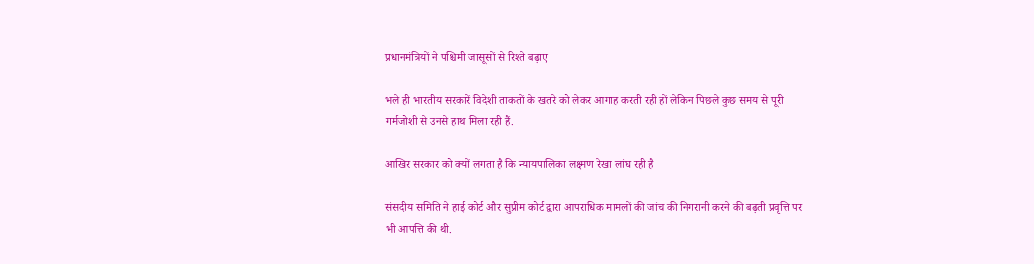प्रधानमंत्रियों ने पश्चिमी जासूसों से रिश्ते बढ़ाए

भले ही भारतीय सरकारें विदेशी ताकतों के खतरे को लेकर आगाह करती रही हों लेकिन पिछले कुछ समय से पूरी गर्मजोशी से उनसे हाथ मिला रही हैं.

आखिर सरकार को क्यों लगता है कि न्यायपालिका लक्ष्मण रेखा लांघ रही है

संसदीय समिति ने हाई कोर्ट और सुप्रीम कोर्ट द्वारा आपराधिक मामलों की जांच की निगरानी करने की बढ़ती प्रवृत्ति पर भी आपत्ति की थी.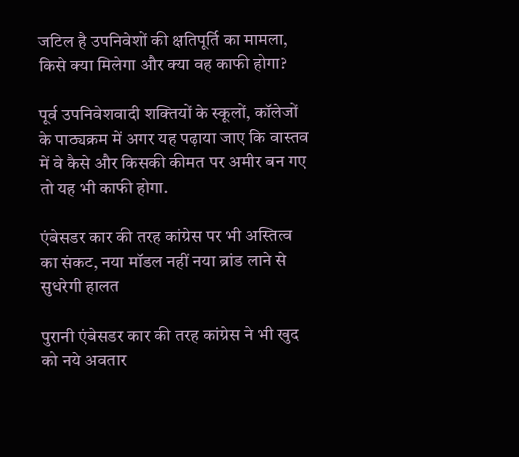जटिल है उपनिवेशों की क्षतिपूर्ति का मामला, किसे क्या मिलेगा और क्या वह काफी होगा?

पूर्व उपनिवेशवादी शक्तियों के स्कूलों, कॉलेजों के पाठ्यक्रम में अगर यह पढ़ाया जाए कि वास्तव में वे कैसे और किसकी कीमत पर अमीर बन गए तो यह भी काफी होगा.

एंबेसडर कार की तरह कांग्रेस पर भी अस्तित्व का संकट, नया मॉडल नहीं नया ब्रांड लाने से सुधरेगी हालत

पुरानी एंबेसडर कार की तरह कांग्रेस ने भी खुद को नये अवतार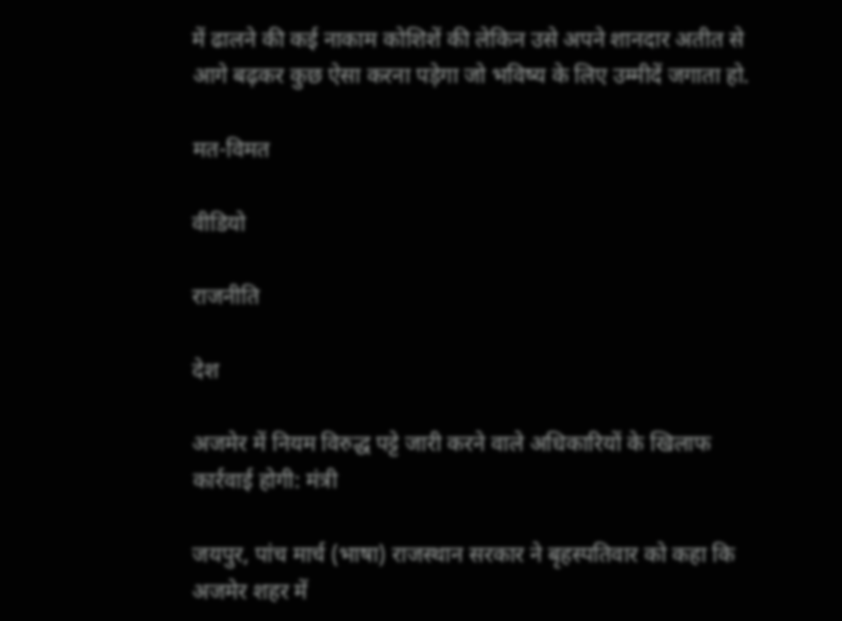में ढालने की कई नाकाम कोशिशें की लेकिन उसे अपने शानदार अतीत से आगे बढ़कर कुछ ऐसा करना पड़ेगा जो भविष्य के लिए उम्मीदें जगाता हो.

मत-विमत

वीडियो

राजनीति

देश

अजमेर में नियम विरुद्ध पट्टे जारी करने वाले अधिकारियों के खिलाफ कार्रवाई होगी: मंत्री

जयपुर, पांच मार्च (भाषा) राजस्थान सरकार ने बृहस्पतिवार को कहा कि अजमेर शहर में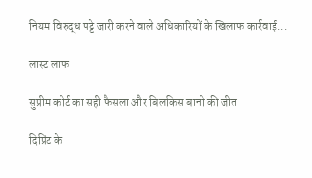नियम विरुद्ध पट्टे जारी करने वाले अधिकारियों के खिलाफ कार्रवाई...

लास्ट लाफ

सुप्रीम कोर्ट का सही फैसला और बिलकिस बानो की जीत

दिप्रिंट के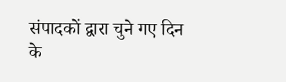संपादकों द्वारा चुने गए दिन के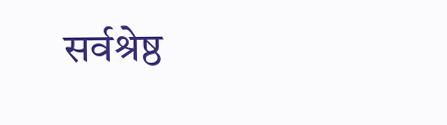सर्वश्रेष्ठ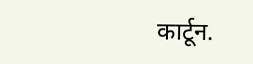कार्टून.